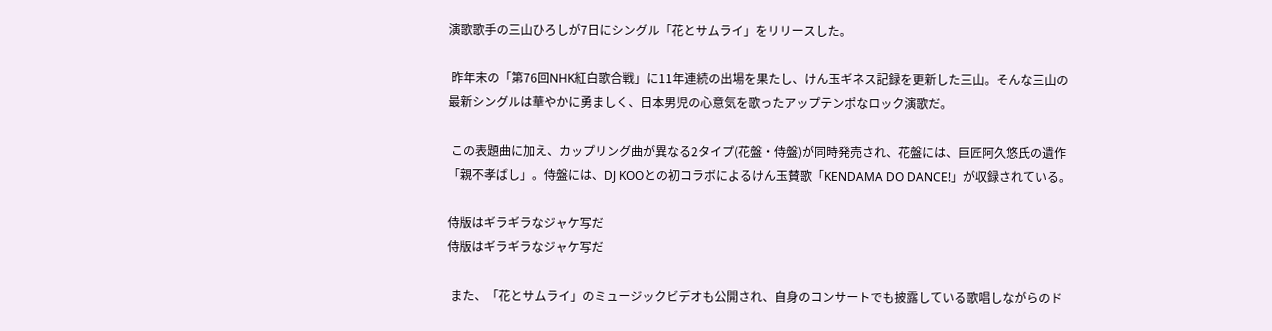演歌歌手の三山ひろしが7日にシングル「花とサムライ」をリリースした。

 昨年末の「第76回NHK紅白歌合戦」に11年連続の出場を果たし、けん玉ギネス記録を更新した三山。そんな三山の最新シングルは華やかに勇ましく、日本男児の心意気を歌ったアップテンポなロック演歌だ。

 この表題曲に加え、カップリング曲が異なる2タイプ(花盤・侍盤)が同時発売され、花盤には、巨匠阿久悠氏の遺作「親不孝ばし」。侍盤には、DJ KOOとの初コラボによるけん玉賛歌「KENDAMA DO DANCE!」が収録されている。

侍版はギラギラなジャケ写だ
侍版はギラギラなジャケ写だ

 また、「花とサムライ」のミュージックビデオも公開され、自身のコンサートでも披露している歌唱しながらのド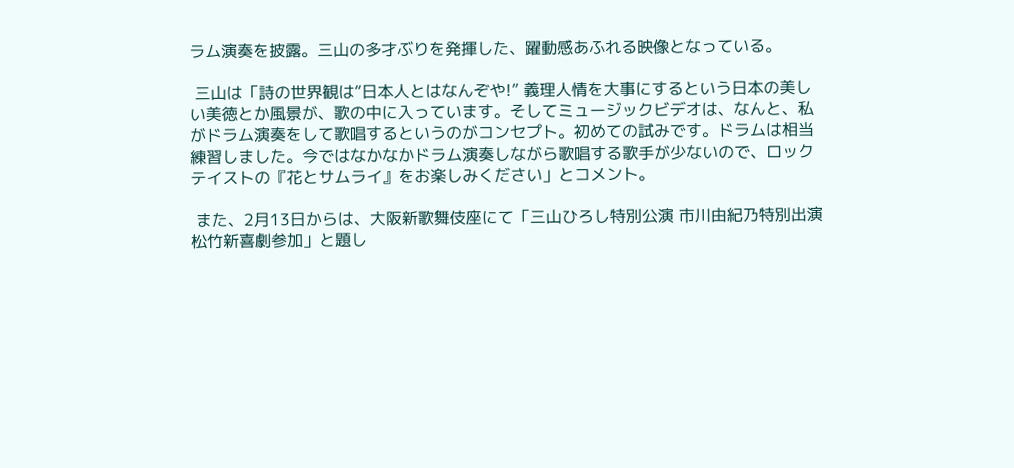ラム演奏を披露。三山の多才ぶりを発揮した、躍動感あふれる映像となっている。

 三山は「詩の世界観は“日本人とはなんぞや!” 義理人情を大事にするという日本の美しい美徳とか風景が、歌の中に入っています。そしてミュージックビデオは、なんと、私がドラム演奏をして歌唱するというのがコンセプト。初めての試みです。ドラムは相当練習しました。今ではなかなかドラム演奏しながら歌唱する歌手が少ないので、ロックテイストの『花とサムライ』をお楽しみください」とコメント。

 また、2月13日からは、大阪新歌舞伎座にて「三山ひろし特別公演 市川由紀乃特別出演 松竹新喜劇参加」と題し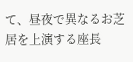て、昼夜で異なるお芝居を上演する座長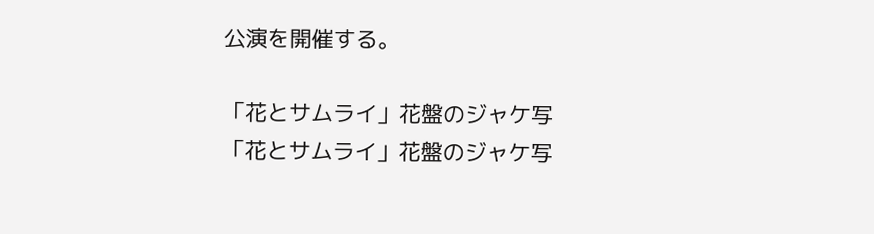公演を開催する。

「花とサムライ」花盤のジャケ写
「花とサムライ」花盤のジャケ写